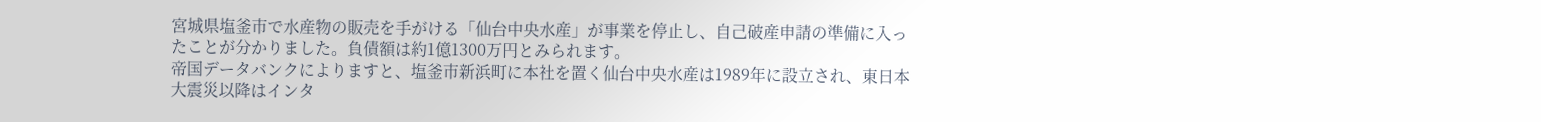宮城県塩釜市で水産物の販売を手がける「仙台中央水産」が事業を停止し、自己破産申請の準備に入ったことが分かりました。負債額は約1億1300万円とみられます。
帝国データバンクによりますと、塩釜市新浜町に本社を置く仙台中央水産は1989年に設立され、東日本大震災以降はインタ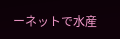ーネットで水産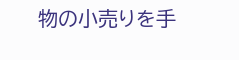物の小売りを手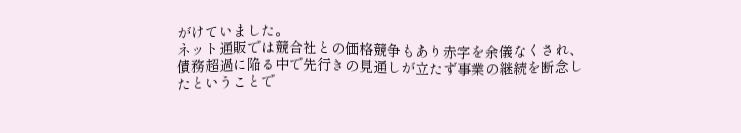がけていました。
ネット通販では競合社との価格競争もあり赤字を余儀なくされ、債務超過に陥る中で先行きの見通しが立たず事業の継続を断念したということで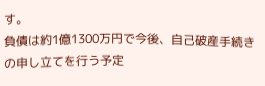す。
負債は約1億1300万円で今後、自己破産手続きの申し立てを行う予定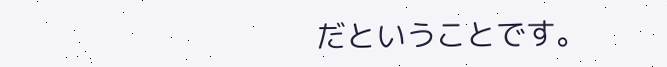だということです。